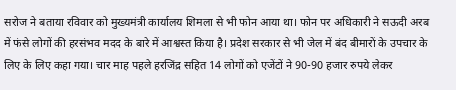सरोज ने बताया रविवार को मुख्यमंत्री कार्यालय शिमला से भी फोन आया था। फोन पर अधिकारी ने सऊदी अरब में फंसे लोगों की हरसंभव मदद के बारे में आश्वस्त किया है। प्रदेश सरकार से भी जेल में बंद बीमारों के उपचार के लिए के लिए कहा गया। चार माह पहले हरजिंद्र सहित 14 लोगों को एजेंटों ने 90-90 हजार रुपये लेकर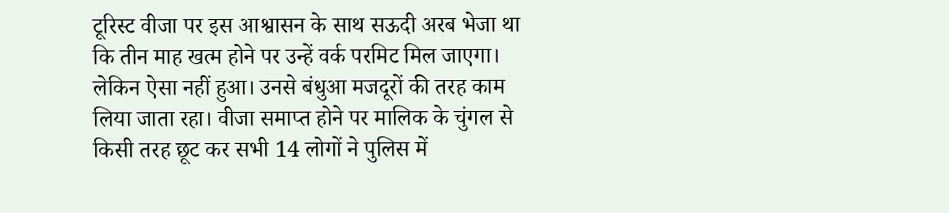टूरिस्ट वीजा पर इस आश्वासन के साथ सऊदी अरब भेजा था कि तीन माह खत्म होने पर उन्हें वर्क परमिट मिल जाएगा।
लेकिन ऐसा नहीं हुआ। उनसे बंधुआ मजदूरों की तरह काम लिया जाता रहा। वीजा समाप्त होने पर मालिक के चुंगल से किसी तरह छूट कर सभी 14 लोगों ने पुलिस में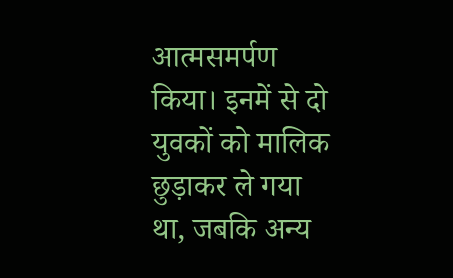आत्मसमर्पण किया। इनमें से दो युवकों को मालिक छुड़ाकर ले गया था, जबकि अन्य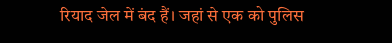रियाद जेल में बंद हैं। जहां से एक को पुलिस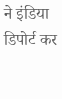ने इंडिया डिपोर्ट कर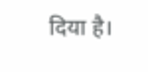दिया है।